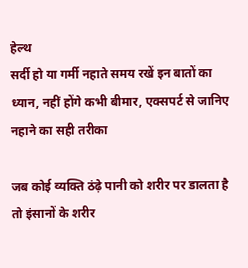हेल्थ
सर्दी हो या गर्मी नहाते समय रखें इन बातों का ध्यान, नहीं होंगे कभी बीमार, एक्सपर्ट से जानिए नहाने का सही तरीका

जब कोई व्यक्ति ठंढ़े पानी को शरीर पर डालता है तो इंसानों के शरीर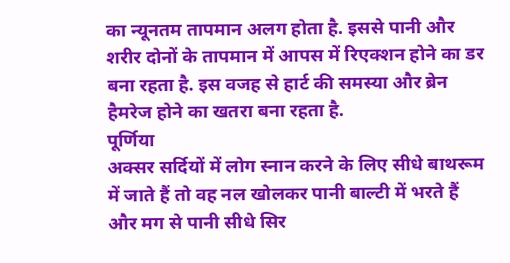का न्यूनतम तापमान अलग होता है. इससे पानी और शरीर दोनों के तापमान में आपस में रिएक्शन होने का डर बना रहता है. इस वजह से हार्ट की समस्या और ब्रेन हैमरेज होने का खतरा बना रहता है.
पूर्णिया
अक्सर सर्दियों में लोग स्नान करने के लिए सीधे बाथरूम में जाते हैं तो वह नल खोलकर पानी बाल्टी में भरते हैं और मग से पानी सीधे सिर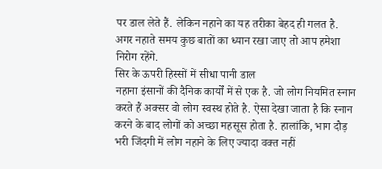पर डाल लेते हैं. लेकिन नहाने का यह तरीका बेहद ही गलत है. अगर नहाते समय कुछ बातों का ध्यान रखा जाए तो आप हमेशा निरोग रहेंगे.
सिर के ऊपरी हिस्सों में सीधा पानी डाल
नहाना इंसानों की दैनिक कार्यों में से एक है. जो लोग नियमित स्नान करते हैं अक्सर वो लोग स्वस्थ होते है. ऐसा देखा जाता है कि स्नान करने के बाद लोगों को अच्छा महसूस होता है. हालांकि, भाग दौड़ भरी जिंदगी में लोग नहाने के लिए ज्यादा वक्त नहीं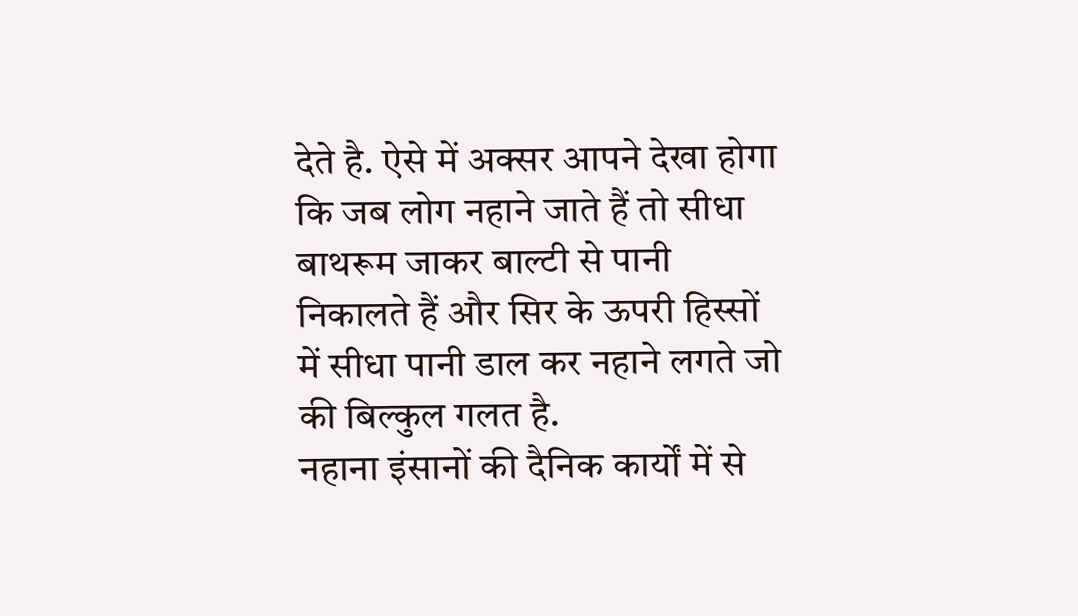देते है. ऐसे में अक्सर आपने देखा होगा कि जब लोग नहाने जाते हैं तो सीधा बाथरूम जाकर बाल्टी से पानी निकालते हैं और सिर के ऊपरी हिस्सों में सीधा पानी डाल कर नहाने लगते जो की बिल्कुल गलत है.
नहाना इंसानों की दैनिक कार्यों में से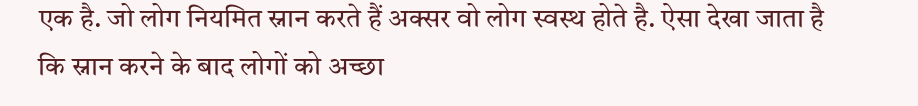एक है. जो लोग नियमित स्नान करते हैं अक्सर वो लोग स्वस्थ होते है. ऐसा देखा जाता है कि स्नान करने के बाद लोगों को अच्छा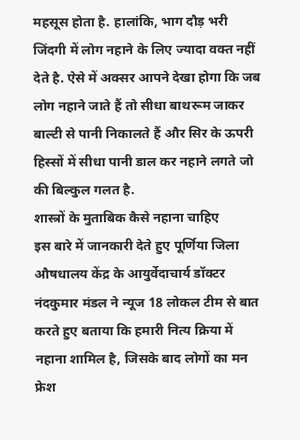महसूस होता है. हालांकि, भाग दौड़ भरी जिंदगी में लोग नहाने के लिए ज्यादा वक्त नहीं देते है. ऐसे में अक्सर आपने देखा होगा कि जब लोग नहाने जाते हैं तो सीधा बाथरूम जाकर बाल्टी से पानी निकालते हैं और सिर के ऊपरी हिस्सों में सीधा पानी डाल कर नहाने लगते जो की बिल्कुल गलत है.
शास्त्रों के मुताबिक कैसे नहाना चाहिए
इस बारे में जानकारी देते हुए पूर्णिया जिला औषधालय केंद्र के आयुर्वेदाचार्य डॉक्टर नंदकुमार मंडल ने न्यूज 18 लोकल टीम से बात करते हुए बताया कि हमारी नित्य क्रिया में नहाना शामिल है, जिसके बाद लोगों का मन फ्रेश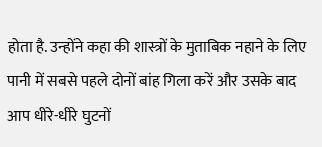होता है. उन्होंने कहा की शास्त्रों के मुताबिक नहाने के लिए पानी में सबसे पहले दोनों बांह गिला करें और उसके बाद आप धीरे-धीरे घुटनों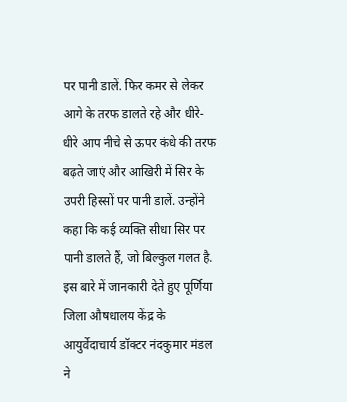पर पानी डालें. फिर कमर से लेकर आगे के तरफ डालते रहे और धीरे-धीरे आप नीचे से ऊपर कंधे की तरफ बढ़ते जाएं और आखिरी में सिर के उपरी हिस्सों पर पानी डालें. उन्होंने कहा कि कई व्यक्ति सीधा सिर पर पानी डालते हैं, जो बिल्कुल गलत है.
इस बारे में जानकारी देते हुए पूर्णिया जिला औषधालय केंद्र के आयुर्वेदाचार्य डॉक्टर नंदकुमार मंडल ने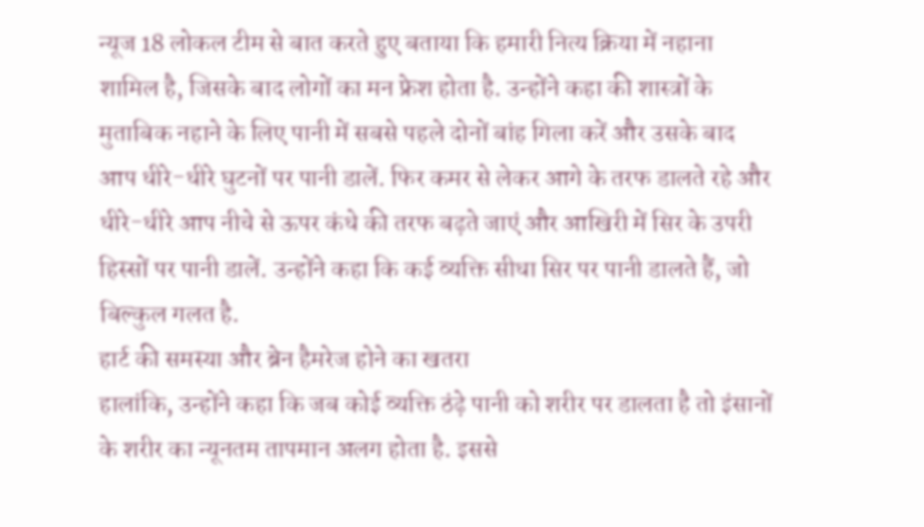न्यूज 18 लोकल टीम से बात करते हुए बताया कि हमारी नित्य क्रिया में नहाना शामिल है, जिसके बाद लोगों का मन फ्रेश होता है. उन्होंने कहा की शास्त्रों के मुताबिक नहाने के लिए पानी में सबसे पहले दोनों बांह गिला करें और उसके बाद आप धीरे-धीरे घुटनों पर पानी डालें. फिर कमर से लेकर आगे के तरफ डालते रहे और धीरे-धीरे आप नीचे से ऊपर कंधे की तरफ बढ़ते जाएं और आखिरी में सिर के उपरी हिस्सों पर पानी डालें. उन्होंने कहा कि कई व्यक्ति सीधा सिर पर पानी डालते हैं, जो बिल्कुल गलत है.
हार्ट की समस्या और ब्रेन हैमरेज होने का खतरा
हालांकि, उन्होंने कहा कि जब कोई व्यक्ति ठंढ़े पानी को शरीर पर डालता है तो इंसानों के शरीर का न्यूनतम तापमान अलग होता है. इससे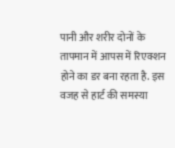पानी और शरीर दोनों के तापमान में आपस में रिएक्शन होने का डर बना रहता है. इस वजह से हार्ट की समस्या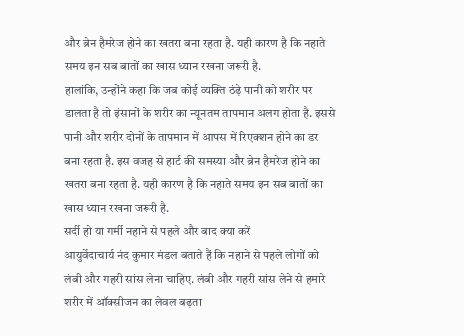और ब्रेन हैमरेज होने का खतरा बना रहता है. यही कारण है कि नहाते समय इन सब बातों का खास ध्यान रखना जरूरी है.
हालांकि, उन्होंने कहा कि जब कोई व्यक्ति ठंढ़े पानी को शरीर पर डालता है तो इंसानों के शरीर का न्यूनतम तापमान अलग होता है. इससे पानी और शरीर दोनों के तापमान में आपस में रिएक्शन होने का डर बना रहता है. इस वजह से हार्ट की समस्या और ब्रेन हैमरेज होने का खतरा बना रहता है. यही कारण है कि नहाते समय इन सब बातों का खास ध्यान रखना जरूरी है.
सर्दी हो या गर्मी नहाने से पहले और बाद क्या करें
आयुर्वेदाचार्य नंद कुमार मंडल बताते हैं कि नहाने से पहले लोगों को लंबी और गहरी सांस लेना चाहिए. लंबी और गहरी सांस लेने से हमारे शरीर में ऑक्सीजन का लेवल बढ़ता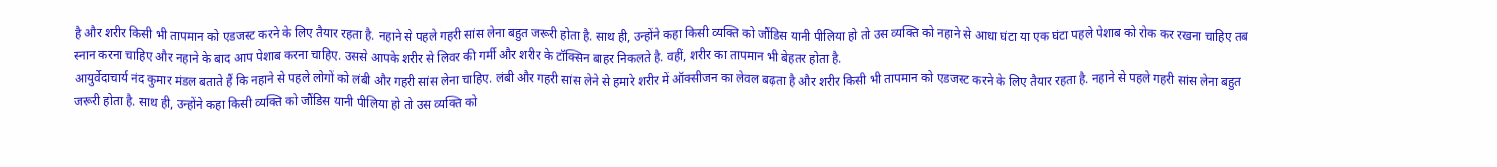है और शरीर किसी भी तापमान को एडजस्ट करने के लिए तैयार रहता है. नहाने से पहले गहरी सांस लेना बहुत जरूरी होता है. साथ ही, उन्होंने कहा किसी व्यक्ति को जौंडिस यानी पीलिया हो तो उस व्यक्ति को नहाने से आधा घंटा या एक घंटा पहले पेशाब को रोक कर रखना चाहिए तब स्नान करना चाहिए और नहाने के बाद आप पेशाब करना चाहिए. उससे आपके शरीर से लिवर की गर्मी और शरीर के टॉक्सिन बाहर निकलते है. वहीं, शरीर का तापमान भी बेहतर होता है.
आयुर्वेदाचार्य नंद कुमार मंडल बताते हैं कि नहाने से पहले लोगों को लंबी और गहरी सांस लेना चाहिए. लंबी और गहरी सांस लेने से हमारे शरीर में ऑक्सीजन का लेवल बढ़ता है और शरीर किसी भी तापमान को एडजस्ट करने के लिए तैयार रहता है. नहाने से पहले गहरी सांस लेना बहुत जरूरी होता है. साथ ही, उन्होंने कहा किसी व्यक्ति को जौंडिस यानी पीलिया हो तो उस व्यक्ति को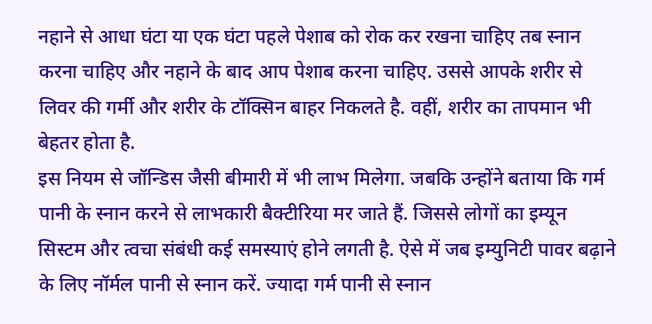नहाने से आधा घंटा या एक घंटा पहले पेशाब को रोक कर रखना चाहिए तब स्नान करना चाहिए और नहाने के बाद आप पेशाब करना चाहिए. उससे आपके शरीर से लिवर की गर्मी और शरीर के टॉक्सिन बाहर निकलते है. वहीं, शरीर का तापमान भी बेहतर होता है.
इस नियम से जॉन्डिस जैसी बीमारी में भी लाभ मिलेगा. जबकि उन्होंने बताया कि गर्म पानी के स्नान करने से लाभकारी बैक्टीरिया मर जाते हैं. जिससे लोगों का इम्यून सिस्टम और त्वचा संबंधी कई समस्याएं होने लगती है. ऐसे में जब इम्युनिटी पावर बढ़ाने के लिए नॉर्मल पानी से स्नान करें. ज्यादा गर्म पानी से स्नान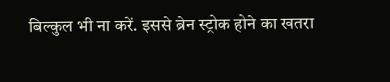बिल्कुल भी ना करें. इससे ब्रेन स्ट्रोक होने का खतरा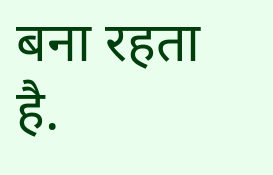बना रहता है.